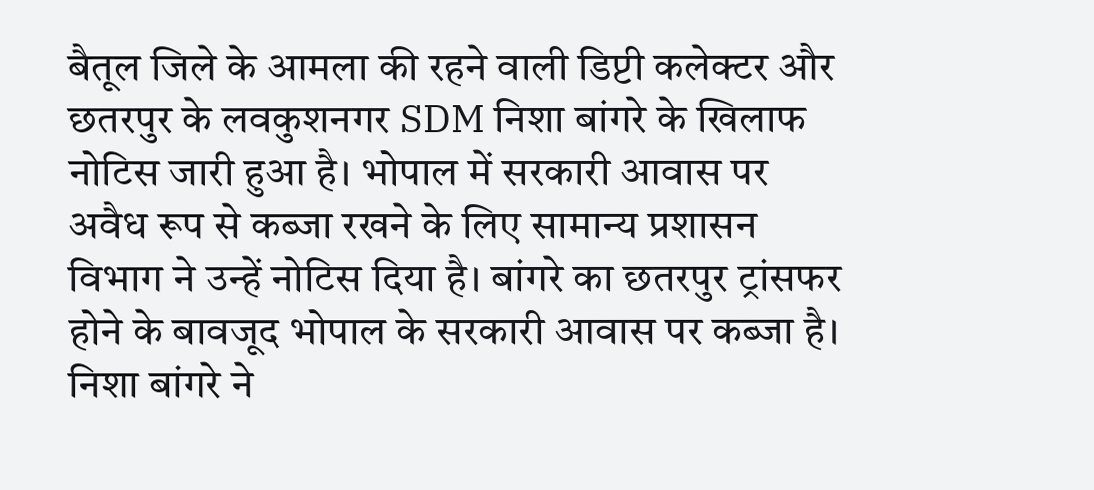बैतूल जिले के आमला की रहने वाली डिप्टी कलेक्टर और छतरपुर के लवकुशनगर SDM निशा बांगरे के खिलाफ नोटिस जारी हुआ है। भोपाल में सरकारी आवास पर अवैध रूप से कब्जा रखने के लिए सामान्य प्रशासन विभाग ने उन्हें नोटिस दिया है। बांगरे का छतरपुर ट्रांसफर होने के बावजूद भोपाल के सरकारी आवास पर कब्जा है। निशा बांगरे ने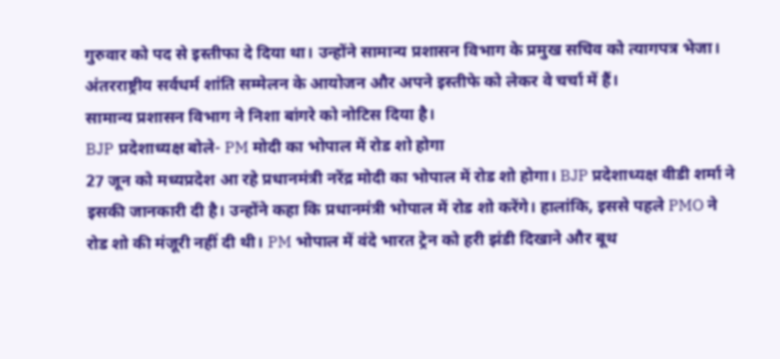गुरुवार को पद से इस्तीफा दे दिया था। उन्होंने सामान्य प्रशासन विभाग के प्रमुख सचिव को त्यागपत्र भेजा। अंतरराष्ट्रीय सर्वधर्म शांति सम्मेलन के आयोजन और अपने इस्तीफे को लेकर वे चर्चा में हैं।
सामान्य प्रशासन विभाग ने निशा बांगरे को नोटिस दिया है।
BJP प्रदेशाध्यक्ष बोले- PM मोदी का भोपाल में रोड शो होगा
27 जून को मध्यप्रदेश आ रहे प्रधानमंत्री नरेंद्र मोदी का भोपाल में रोड शो होगा। BJP प्रदेशाध्यक्ष वीडी शर्मा ने इसकी जानकारी दी है। उन्होंने कहा कि प्रधानमंत्री भोपाल में रोड शो करेंगे। हालांकि, इससे पहले PMO ने रोड शो की मंजूरी नहीं दी थी। PM भोपाल में वंदे भारत ट्रेन को हरी झंडी दिखाने और बूथ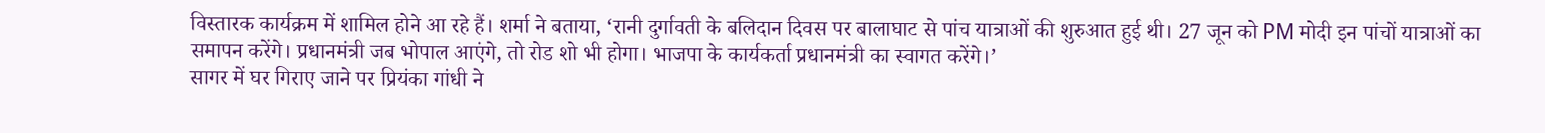विस्तारक कार्यक्रम में शामिल होने आ रहे हैं। शर्मा ने बताया, ‘रानी दुर्गावती के बलिदान दिवस पर बालाघाट से पांच यात्राओं की शुरुआत हुई थी। 27 जून को PM मोदी इन पांचों यात्राओं का समापन करेंगे। प्रधानमंत्री जब भोपाल आएंगे, तो रोड शो भी होगा। भाजपा के कार्यकर्ता प्रधानमंत्री का स्वागत करेंगे।’
सागर में घर गिराए जाने पर प्रियंका गांधी ने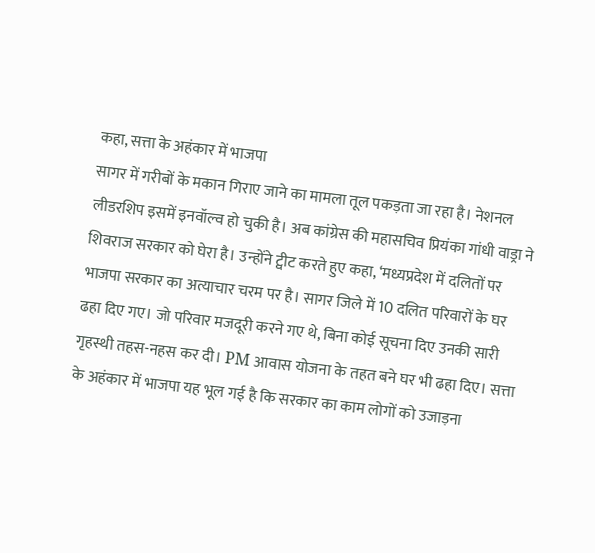कहा, सत्ता के अहंकार में भाजपा
सागर में गरीबों के मकान गिराए जाने का मामला तूल पकड़ता जा रहा है। नेशनल लीडरशिप इसमें इनवॉल्व हो चुकी है। अब कांग्रेस की महासचिव प्रियंका गांधी वाड्रा ने शिवराज सरकार को घेरा है। उन्होंने ट्वीट करते हुए कहा, ‘मध्यप्रदेश में दलितों पर भाजपा सरकार का अत्याचार चरम पर है। सागर जिले में 10 दलित परिवारों के घर ढहा दिए गए। जो परिवार मजदूरी करने गए थे, बिना कोई सूचना दिए उनकी सारी गृहस्थी तहस-नहस कर दी। PM आवास योजना के तहत बने घर भी ढहा दिए। सत्ता के अहंकार में भाजपा यह भूल गई है कि सरकार का काम लोगों को उजाड़ना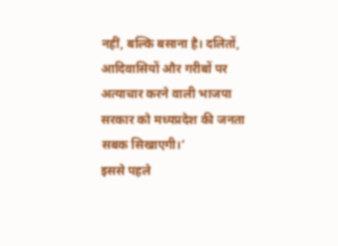नहीं, बल्कि बसाना है। दलितों, आदिवासियों और गरीबों पर अत्याचार करने वाली भाजपा सरकार को मध्यप्रदेश की जनता सबक सिखाएगी।’
इससे पहले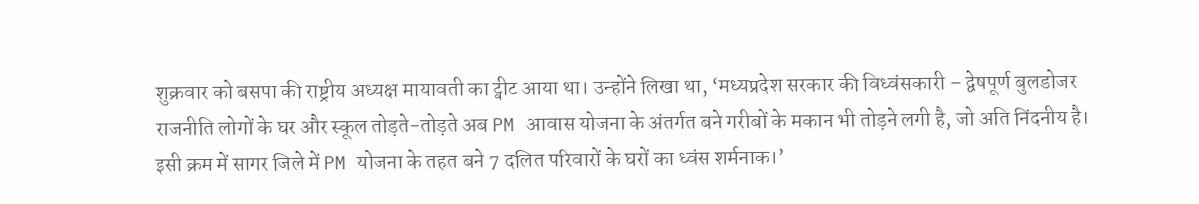शुक्रवार को बसपा की राष्ट्रीय अध्यक्ष मायावती का ट्वीट आया था। उन्होंने लिखा था, ‘मध्यप्रदेश सरकार की विध्वंसकारी – द्वेषपूर्ण बुलडोजर राजनीति लोगों के घर और स्कूल तोड़ते-तोड़ते अब PM आवास योजना के अंतर्गत बने गरीबों के मकान भी तोड़ने लगी है, जो अति निंदनीय है। इसी क्रम में सागर जिले में PM योजना के तहत बने 7 दलित परिवारों के घरों का ध्वंस शर्मनाक।’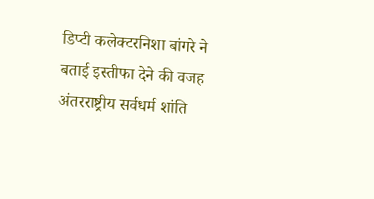डिप्टी कलेक्टरनिशा बांगरे ने बताई इस्तीफा देने की वजह
अंतरराष्ट्रीय सर्वधर्म शांति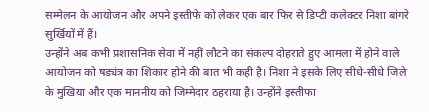सम्मेलन के आयोजन और अपने इस्तीफे को लेकर एक बार फिर से डिप्टी कलेक्टर निशा बांगरे सुर्खियों में हैं।
उन्होंने अब कभी प्रशासनिक सेवा में नहीं लौटने का संकल्प दोहराते हुए आमला में होने वाले आयोजन को षड्यंत्र का शिकार होने की बात भी कही है। निशा ने इसके लिए सीधे-सीधे जिले के मुखिया और एक माननीय को जिम्मेदार ठहराया है। उन्होंने इस्तीफा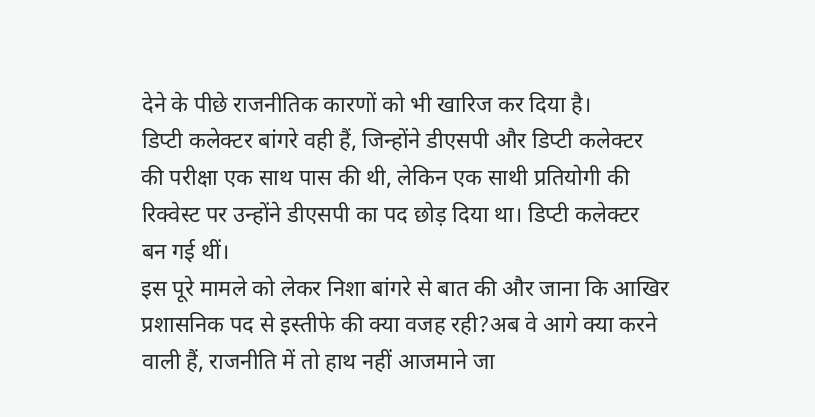देने के पीछे राजनीतिक कारणों को भी खारिज कर दिया है।
डिप्टी कलेक्टर बांगरे वही हैं, जिन्होंने डीएसपी और डिप्टी कलेक्टर की परीक्षा एक साथ पास की थी, लेकिन एक साथी प्रतियोगी की रिक्वेस्ट पर उन्होंने डीएसपी का पद छोड़ दिया था। डिप्टी कलेक्टर बन गई थीं।
इस पूरे मामले को लेकर निशा बांगरे से बात की और जाना कि आखिर प्रशासनिक पद से इस्तीफे की क्या वजह रही?अब वे आगे क्या करने वाली हैं, राजनीति में तो हाथ नहीं आजमाने जा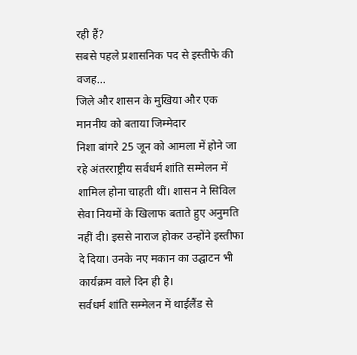रही हैं?
सबसे पहले प्रशासनिक पद से इस्तीफे की वजह…
जिले और शासन के मुखिया और एक माननीय को बताया जिम्मेदार
निशा बांगरे 25 जून को आमला में होने जा रहे अंतरराष्ट्रीय सर्वधर्म शांति सम्मेलन में शामिल होना चाहती थीं। शासन ने सिविल सेवा नियमों के खिलाफ बताते हुए अनुमति नहीं दी। इससे नाराज होकर उन्होंने इस्तीफा दे दिया। उनके नए मकान का उद्घाटन भी कार्यक्रम वाले दिन ही है।
सर्वधर्म शांति सम्मेलन में थाईलैंड से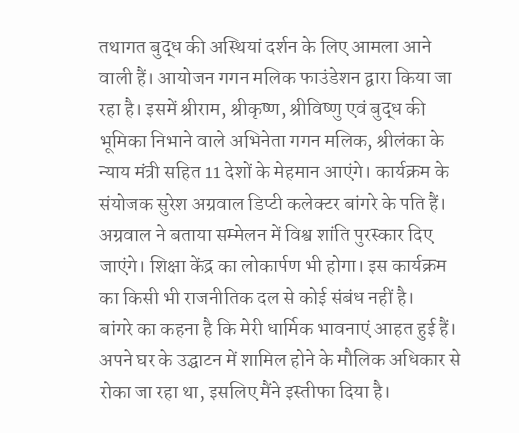तथागत बुद्ध की अस्थियां दर्शन के लिए आमला आने वाली हैं। आयोजन गगन मलिक फाउंडेशन द्वारा किया जा रहा है। इसमें श्रीराम, श्रीकृष्ण, श्रीविष्णु एवं बुद्ध की भूमिका निभाने वाले अभिनेता गगन मलिक, श्रीलंका के न्याय मंत्री सहित 11 देशों के मेहमान आएंगे। कार्यक्रम के संयोजक सुरेश अग्रवाल डिप्टी कलेक्टर बांगरे के पति हैं। अग्रवाल ने बताया सम्मेलन में विश्व शांति पुरस्कार दिए जाएंगे। शिक्षा केंद्र का लोकार्पण भी होगा। इस कार्यक्रम का किसी भी राजनीतिक दल से कोई संबंध नहीं है।
बांगरे का कहना है कि मेरी धार्मिक भावनाएं आहत हुई हैं। अपने घर के उद्घाटन में शामिल होने के मौलिक अधिकार से रोका जा रहा था, इसलिए मैंने इस्तीफा दिया है।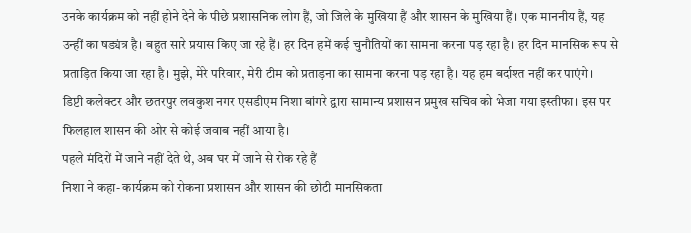उनके कार्यक्रम को नहीं होने देने के पीछे प्रशासनिक लोग हैं, जो जिले के मुखिया हैं और शासन के मुखिया हैं। एक माननीय हैं, यह उन्हीं का षड्यंत्र है। बहुत सारे प्रयास किए जा रहे हैं। हर दिन हमें कई चुनौतियों का सामना करना पड़ रहा है। हर दिन मानसिक रूप से प्रताड़ित किया जा रहा है। मुझे, मेरे परिवार, मेरी टीम को प्रताड़ना का सामना करना पड़ रहा है। यह हम बर्दाश्त नहीं कर पाएंगे।
डिप्टी कलेक्टर और छतरपुर लवकुश नगर एसडीएम निशा बांगरे द्वारा सामान्य प्रशासन प्रमुख सचिव को भेजा गया इस्तीफा। इस पर फिलहाल शासन की ओर से कोई जवाब नहीं आया है।
पहले मंदिरों में जाने नहीं देते थे, अब घर में जाने से रोक रहे हैं
निशा ने कहा- कार्यक्रम को रोकना प्रशासन और शासन की छोटी मानसिकता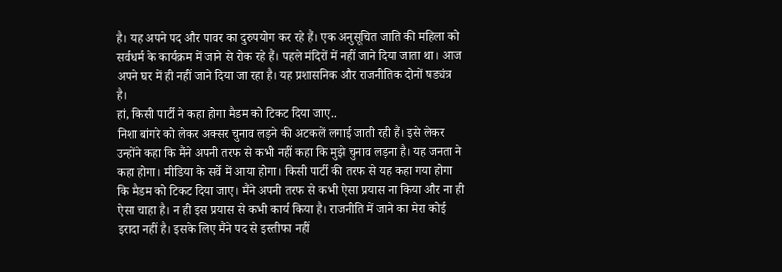है। यह अपने पद और पावर का दुरुपयोग कर रहे हैं। एक अनुसूचित जाति की महिला को सर्वधर्म के कार्यक्रम में जाने से रोक रहे हैं। पहले मंदिरों में नहीं जाने दिया जाता था। आज अपने घर में ही नहीं जाने दिया जा रहा है। यह प्रशासनिक और राजनीतिक दोनों षड्यंत्र है।
हां, किसी पार्टी ने कहा होगा मैडम को टिकट दिया जाए..
निशा बांगरे को लेकर अक्सर चुनाव लड़ने की अटकलें लगाई जाती रही हैं। इसे लेकर उन्होंने कहा कि मैंने अपनी तरफ से कभी नहीं कहा कि मुझे चुनाव लड़ना है। यह जनता ने कहा होगा। मीडिया के सर्वे में आया होगा। किसी पार्टी की तरफ से यह कहा गया होगा कि मैडम को टिकट दिया जाए। मैंने अपनी तरफ से कभी ऐसा प्रयास ना किया और ना ही ऐसा चाहा है। न ही इस प्रयास से कभी कार्य किया है। राजनीति में जाने का मेरा कोई इरादा नहीं है। इसके लिए मैंने पद से इस्तीफा नहीं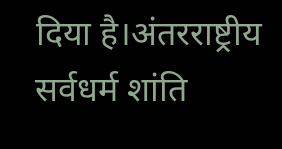दिया है।अंतरराष्ट्रीय सर्वधर्म शांति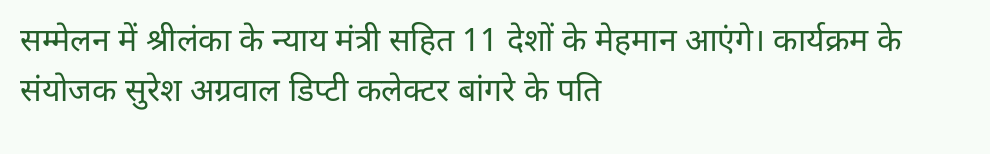सम्मेलन में श्रीलंका के न्याय मंत्री सहित 11 देशों के मेहमान आएंगे। कार्यक्रम के संयोजक सुरेश अग्रवाल डिप्टी कलेक्टर बांगरे के पति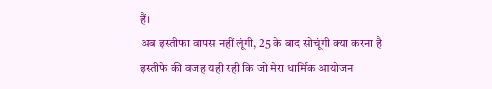हैं।
अब इस्तीफा वापस नहीं लूंगी, 25 के बाद सोचूंगी क्या करना है
इस्तीफे की वजह यही रही कि जो मेरा धार्मिक आयोजन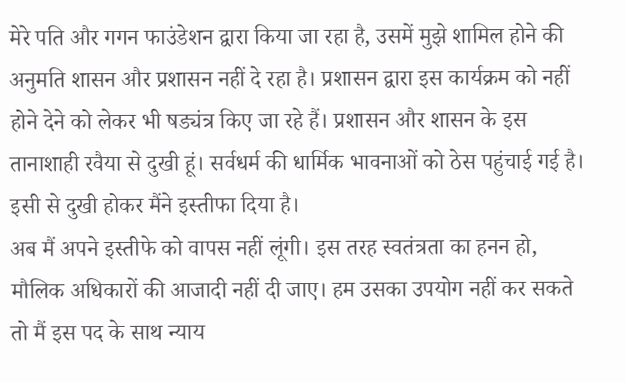मेरे पति और गगन फाउंडेशन द्वारा किया जा रहा है, उसमें मुझे शामिल होने की अनुमति शासन और प्रशासन नहीं दे रहा है। प्रशासन द्वारा इस कार्यक्रम को नहीं होने देने को लेकर भी षड्यंत्र किए जा रहे हैं। प्रशासन और शासन के इस तानाशाही रवैया से दुखी हूं। सर्वधर्म की धार्मिक भावनाओं को ठेस पहुंचाई गई है। इसी से दुखी होकर मैंने इस्तीफा दिया है।
अब मैं अपने इस्तीफे को वापस नहीं लूंगी। इस तरह स्वतंत्रता का हनन हो, मौलिक अधिकारों की आजादी नहीं दी जाए। हम उसका उपयोग नहीं कर सकते तो मैं इस पद के साथ न्याय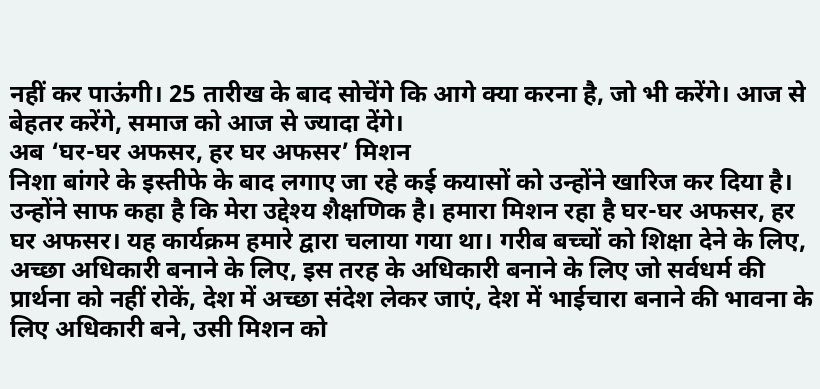नहीं कर पाऊंगी। 25 तारीख के बाद सोचेंगे कि आगे क्या करना है, जो भी करेंगे। आज से बेहतर करेंगे, समाज को आज से ज्यादा देंगे।
अब ‘घर-घर अफसर, हर घर अफसर’ मिशन
निशा बांगरे के इस्तीफे के बाद लगाए जा रहे कई कयासों को उन्होंने खारिज कर दिया है। उन्होंने साफ कहा है कि मेरा उद्देश्य शैक्षणिक है। हमारा मिशन रहा है घर-घर अफसर, हर घर अफसर। यह कार्यक्रम हमारे द्वारा चलाया गया था। गरीब बच्चों को शिक्षा देने के लिए, अच्छा अधिकारी बनाने के लिए, इस तरह के अधिकारी बनाने के लिए जो सर्वधर्म की प्रार्थना को नहीं रोकें, देश में अच्छा संदेश लेकर जाएं, देश में भाईचारा बनाने की भावना के लिए अधिकारी बने, उसी मिशन को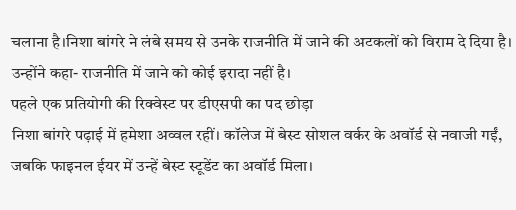चलाना है।निशा बांगरे ने लंबे समय से उनके राजनीति में जाने की अटकलों को विराम दे दिया है। उन्होंने कहा- राजनीति में जाने को कोई इरादा नहीं है।
पहले एक प्रतियोगी की रिक्वेस्ट पर डीएसपी का पद छोड़ा
निशा बांगरे पढ़ाई में हमेशा अव्वल रहीं। कॉलेज में बेस्ट सोशल वर्कर के अवॉर्ड से नवाजी गईं, जबकि फाइनल ईयर में उन्हें बेस्ट स्टूडेंट का अवॉर्ड मिला।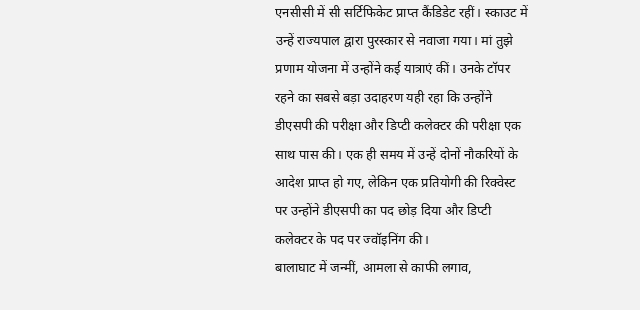एनसीसी में सी सर्टिफिकेट प्राप्त कैंडिडेट रहीं। स्काउट में उन्हें राज्यपाल द्वारा पुरस्कार से नवाजा गया। मां तुझे प्रणाम योजना में उन्होंने कई यात्राएं कीं। उनके टॉपर रहने का सबसे बड़ा उदाहरण यही रहा कि उन्होंने डीएसपी की परीक्षा और डिप्टी कलेक्टर की परीक्षा एक साथ पास की। एक ही समय में उन्हें दोनों नौकरियों के आदेश प्राप्त हो गए, लेकिन एक प्रतियोगी की रिक्वेस्ट पर उन्होंने डीएसपी का पद छोड़ दिया और डिप्टी कलेक्टर के पद पर ज्वॉइनिंग की।
बालाघाट में जन्मीं, आमला से काफी लगाव,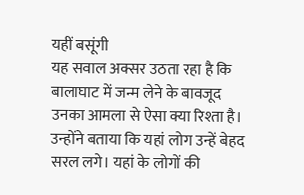यहीं बसूंगी
यह सवाल अक्सर उठता रहा है कि बालाघाट में जन्म लेने के बावजूद उनका आमला से ऐसा क्या रिश्ता है। उन्होंने बताया कि यहां लोग उन्हें बेहद सरल लगे। यहां के लोगों की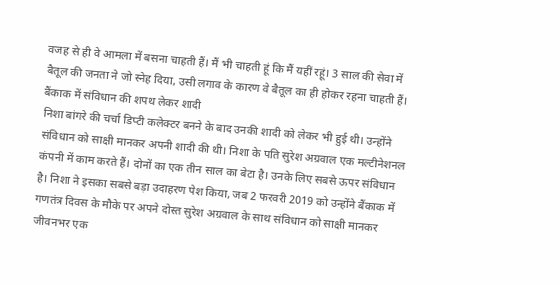वजह से ही वे आमला में बसना चाहती हैं। मैं भी चाहती हूं कि मैं यहीं रहूं। 3 साल की सेवा में बैतूल की जनता ने जो स्नेह दिया, उसी लगाव के कारण वे बैतूल का ही होकर रहना चाहती हैं।
बैंकाक में संविधान की शपथ लेकर शादी
निशा बांगरे की चर्चा डिप्टी कलेक्टर बनने के बाद उनकी शादी को लेकर भी हुई थी। उन्होंने संविधान को साक्षी मानकर अपनी शादी की थी। निशा के पति सुरेश अग्रवाल एक मल्टीनेशनल कंपनी में काम करते हैं। दोनों का एक तीन साल का बेटा है। उनके लिए सबसे ऊपर संविधान है। निशा ने इसका सबसे बड़ा उदाहरण पेश किया, जब 2 फरवरी 2019 को उन्होंने बैंकाक में गणतंत्र दिवस के मौके पर अपने दोस्त सुरेश अग्रवाल के साथ संविधान को साक्षी मानकर जीवनभर एक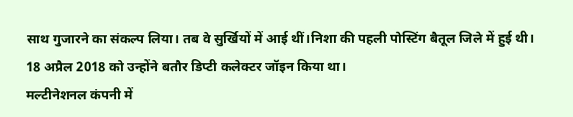साथ गुजारने का संकल्प लिया। तब वे सुर्खियों में आई थीं।निशा की पहली पोस्टिंग बैतूल जिले में हुई थी। 18 अप्रैल 2018 को उन्होंने बतौर डिप्टी कलेक्टर जॉइन किया था।
मल्टीनेशनल कंपनी में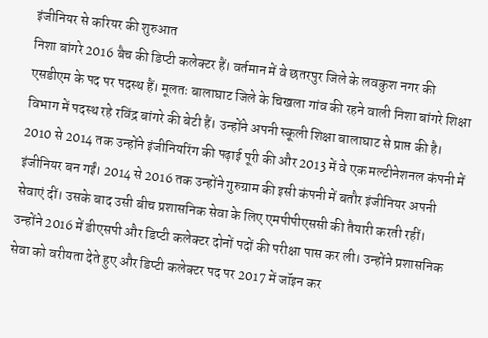इंजीनियर से करियर की शुरुआत
निशा बांगरे 2016 बैच की डिप्टी कलेक्टर हैं। वर्तमान में वे छतरपुर जिले के लवकुश नगर की एसडीएम के पद पर पदस्थ हैं। मूलतः बालाघाट जिले के चिखला गांव की रहने वाली निशा बांगरे शिक्षा विभाग में पदस्थ रहे रविंद्र बांगरे की बेटी हैं। उन्होंने अपनी स्कूली शिक्षा बालाघाट से प्राप्त की है। 2010 से 2014 तक उन्होंने इंजीनियरिंग की पढ़ाई पूरी की और 2013 में वे एक मल्टीनेशनल कंपनी में इंजीनियर बन गईं। 2014 से 2016 तक उन्होंने गुरुग्राम की इसी कंपनी में बतौर इंजीनियर अपनी सेवाएं दीं। उसके बाद उसी बीच प्रशासनिक सेवा के लिए एमपीपीएससी की तैयारी करती रहीं।
उन्होंने 2016 में डीएसपी और डिप्टी कलेक्टर दोनों पदों की परीक्षा पास कर ली। उन्होंने प्रशासनिक सेवा को वरीयता देते हुए और डिप्टी कलेक्टर पद पर 2017 में जॉइन कर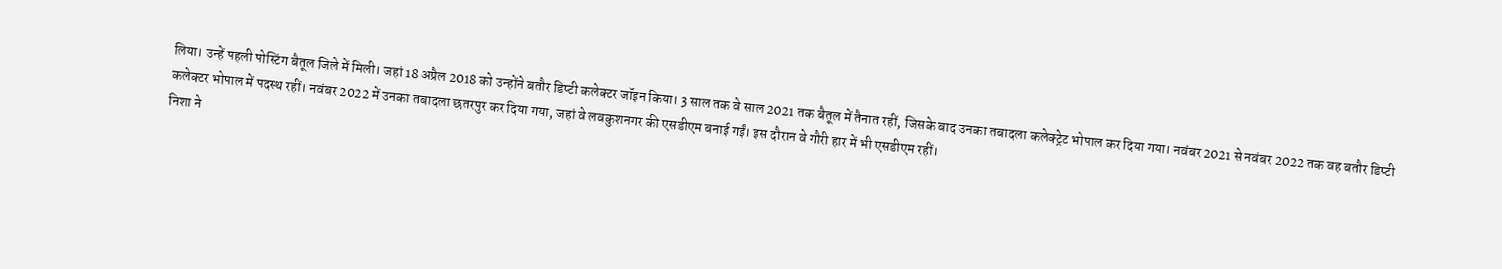लिया। उन्हें पहली पोस्टिंग बैतूल जिले में मिली। जहां 18 अप्रैल 2018 को उन्होंने बतौर डिप्टी कलेक्टर जॉइन किया। 3 साल तक वे साल 2021 तक बैतूल में तैनात रहीं, जिसके बाद उनका तबादला कलेक्ट्रेट भोपाल कर दिया गया। नवंबर 2021 से नवंबर 2022 तक वह बतौर डिप्टी कलेक्टर भोपाल में पदस्थ रहीं। नवंबर 2022 में उनका तबादला छतरपुर कर दिया गया, जहां वे लवकुशनगर की एसडीएम बनाई गईं। इस दौरान वे गौरी हार में भी एसडीएम रहीं।
निशा ने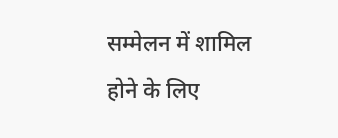सम्मेलन में शामिल होने के लिए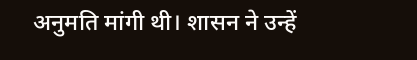अनुमति मांगी थी। शासन ने उन्हें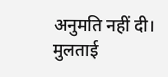अनुमति नहीं दी। मुलताई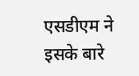एसडीएम ने इसके बारे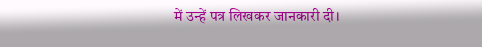में उन्हें पत्र लिखकर जानकारी दी।